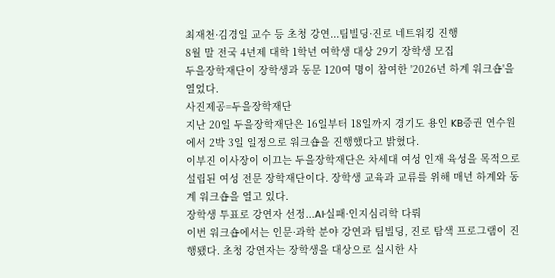최재천·김경일 교수 등 초청 강연...팀빌딩·진로 네트워킹 진행
8월 말 전국 4년제 대학 1학년 여학생 대상 29기 장학생 모집
두을장학재단이 장학생과 동문 120여 명이 참여한 '2026년 하계 워크숍'을 열었다.
사진제공=두을장학재단
지난 20일 두을장학재단은 16일부터 18일까지 경기도 용인 KB증권 연수원에서 2박 3일 일정으로 워크숍을 진행했다고 밝혔다.
이부진 이사장이 이끄는 두을장학재단은 차세대 여성 인재 육성을 목적으로 설립된 여성 전문 장학재단이다. 장학생 교육과 교류를 위해 매년 하계와 동계 워크숍을 열고 있다.
장학생 투표로 강연자 선정...AI·실패·인지심리학 다뤄
이번 워크숍에서는 인문·과학 분야 강연과 팀빌딩, 진로 탐색 프로그램이 진행됐다. 초청 강연자는 장학생을 대상으로 실시한 사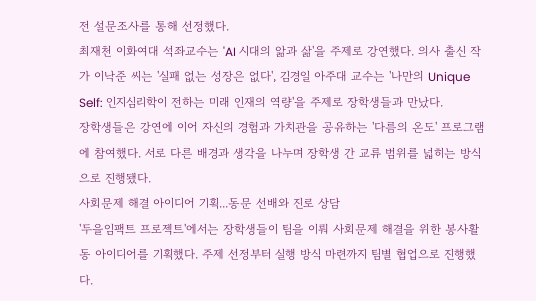전 설문조사를 통해 선정했다.
최재천 이화여대 석좌교수는 'AI 시대의 앎과 삶'을 주제로 강연했다. 의사 출신 작가 이낙준 씨는 '실패 없는 성장은 없다', 김경일 아주대 교수는 '나만의 Unique Self: 인지심리학이 전하는 미래 인재의 역량'을 주제로 장학생들과 만났다.
장학생들은 강연에 이어 자신의 경험과 가치관을 공유하는 '다름의 온도' 프로그램에 참여했다. 서로 다른 배경과 생각을 나누며 장학생 간 교류 범위를 넓히는 방식으로 진행됐다.
사회문제 해결 아이디어 기획...동문 선배와 진로 상담
'두을임팩트 프로젝트'에서는 장학생들이 팀을 이뤄 사회문제 해결을 위한 봉사활동 아이디어를 기획했다. 주제 선정부터 실행 방식 마련까지 팀별 협업으로 진행했다.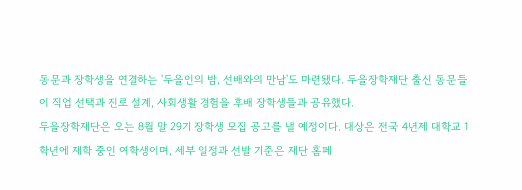동문과 장학생을 연결하는 '두을인의 밤, 선배와의 만남'도 마련됐다. 두을장학재단 출신 동문들이 직업 선택과 진로 설계, 사회생활 경험을 후배 장학생들과 공유했다.
두을장학재단은 오는 8월 말 29기 장학생 모집 공고를 낼 예정이다. 대상은 전국 4년제 대학교 1학년에 재학 중인 여학생이며, 세부 일정과 선발 기준은 재단 홈페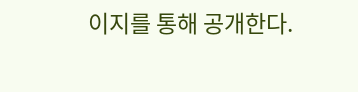이지를 통해 공개한다.